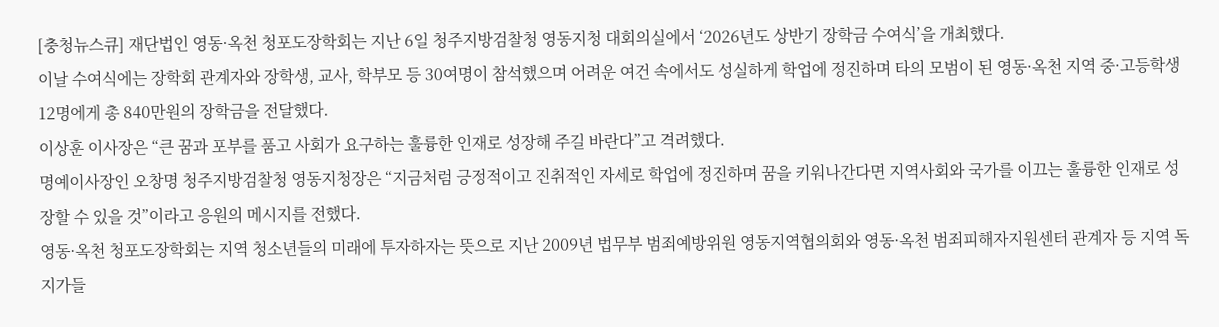[충청뉴스큐] 재단법인 영동·옥천 청포도장학회는 지난 6일 청주지방검찰청 영동지청 대회의실에서 ‘2026년도 상반기 장학금 수여식’을 개최했다.
이날 수여식에는 장학회 관계자와 장학생, 교사, 학부모 등 30여명이 참석했으며 어려운 여건 속에서도 성실하게 학업에 정진하며 타의 모범이 된 영동·옥천 지역 중·고등학생 12명에게 총 840만원의 장학금을 전달했다.
이상훈 이사장은 “큰 꿈과 포부를 품고 사회가 요구하는 훌륭한 인재로 성장해 주길 바란다”고 격려했다.
명예이사장인 오창명 청주지방검찰청 영동지청장은 “지금처럼 긍정적이고 진취적인 자세로 학업에 정진하며 꿈을 키워나간다면 지역사회와 국가를 이끄는 훌륭한 인재로 성장할 수 있을 것”이라고 응원의 메시지를 전했다.
영동·옥천 청포도장학회는 지역 청소년들의 미래에 투자하자는 뜻으로 지난 2009년 법무부 범죄예방위원 영동지역협의회와 영동·옥천 범죄피해자지원센터 관계자 등 지역 독지가들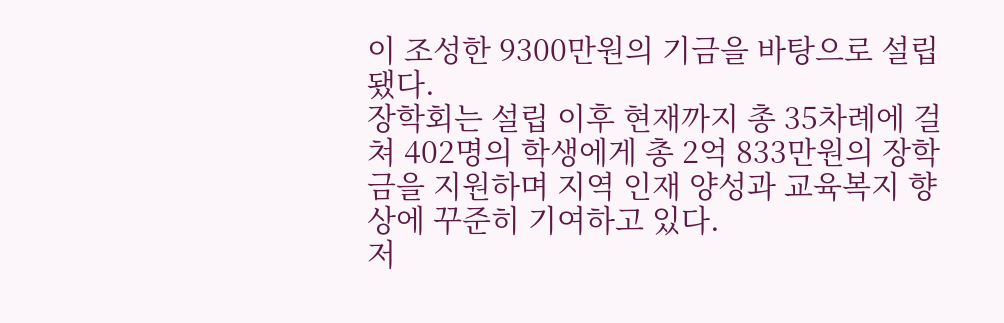이 조성한 9300만원의 기금을 바탕으로 설립됐다.
장학회는 설립 이후 현재까지 총 35차례에 걸쳐 402명의 학생에게 총 2억 833만원의 장학금을 지원하며 지역 인재 양성과 교육복지 향상에 꾸준히 기여하고 있다.
저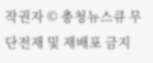작권자 © 충청뉴스큐 무단전재 및 재배포 금지